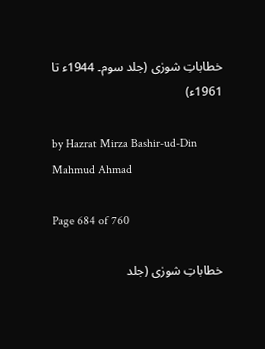خطاباتِ شورٰی (جلد سوم۔ 1944ء تا 1961ء)

by Hazrat Mirza Bashir-ud-Din Mahmud Ahmad

Page 684 of 760

خطاباتِ شورٰی (جلد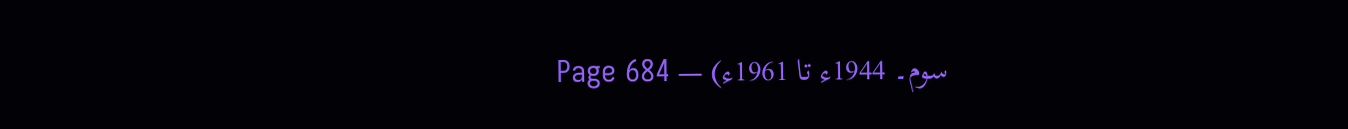سوم۔ 1944ء تا 1961ء) — Page 684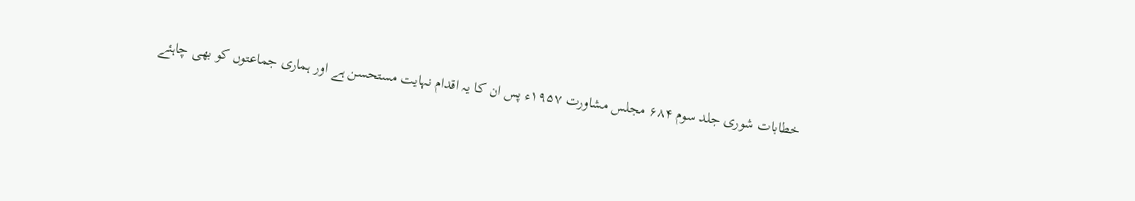خطابات شوری جلد سوم ۶۸۴ مجلس مشاورت ۱۹۵۷ء پس ان کا یہ اقدام نہایت مستحسن ہے اور ہماری جماعتوں کو بھی چاہئے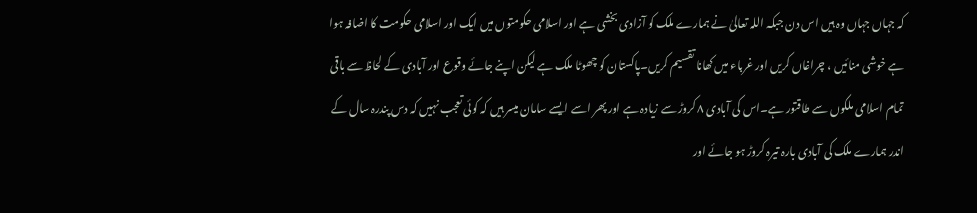کہ جہاں جہاں وہ ہیں اس دن جبکہ اللہ تعالیٰ نے ہمارے ملک کو آزادی بخشی ہے اور اسلامی حکومتوں میں ایک اور اسلامی حکومت کا اضافہ ہوا ہے خوشی منائیں ، چراغاں کریں اور غرباء میں کھانا تقسیم کریں۔پاکستان کو چھوٹا ملک ہے لیکن اپنے جائے وقوع اور آبادی کے لحاظ سے باقی تمام اسلامی ملکوں سے طاقتور ہے۔اس کی آبادی ۸ کروڑ سے زیادہ ہے اور پھر اسے ایسے سامان میسر ہیں کہ کوئی تعجب نہیں کہ دس پندرہ سال کے اندر ہمارے ملک کی آبادی بارہ تیرہ کروڑ ہو جائے اور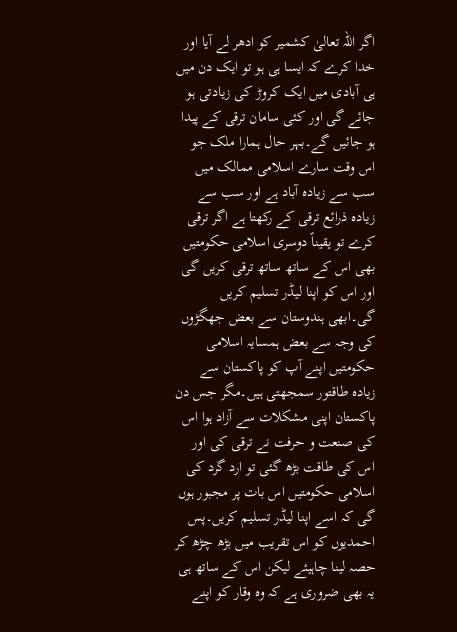اگر اللہ تعالیٰ کشمیر کو ادھر لے آیا اور خدا کرے کہ ایسا ہی ہو تو ایک دن میں ہی آبادی میں ایک کروڑ کی زیادتی ہو جائے گی اور کئی سامان ترقی کے پیدا ہو جائیں گے۔بہر حال ہمارا ملک جو اس وقت سارے اسلامی ممالک میں سب سے زیادہ آباد ہے اور سب سے زیادہ ذرائع ترقی کے رکھتا ہے اگر ترقی کرے تو یقیناً دوسری اسلامی حکومتیں بھی اس کے ساتھ ساتھ ترقی کریں گی اور اس کو اپنا لیڈر تسلیم کریں گی۔ابھی ہندوستان سے بعض جھگڑوں کی وجہ سے بعض ہمسایہ اسلامی حکومتیں اپنے آپ کو پاکستان سے زیادہ طاقتور سمجھتی ہیں۔مگر جس دن پاکستان اپنی مشکلات سے آزاد ہوا اس کی صنعت و حرفت نے ترقی کی اور اس کی طاقت بڑھ گئی تو ارد گرد کی اسلامی حکومتیں اس بات پر مجبور ہوں گی کہ اسے اپنا لیڈر تسلیم کریں۔پس احمدیوں کو اس تقریب میں بڑھ چڑھ کر حصہ لینا چاہیئے لیکن اس کے ساتھ ہی یہ بھی ضروری ہے کہ وہ وقار کو اپنے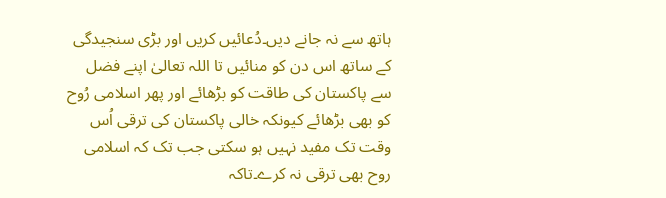ہاتھ سے نہ جانے دیں۔دُعائیں کریں اور بڑی سنجیدگی کے ساتھ اس دن کو منائیں تا اللہ تعالیٰ اپنے فضل سے پاکستان کی طاقت کو بڑھائے اور پھر اسلامی رُوح کو بھی بڑھائے کیونکہ خالی پاکستان کی ترقی اُس وقت تک مفید نہیں ہو سکتی جب تک کہ اسلامی روح بھی ترقی نہ کرے۔تاکہ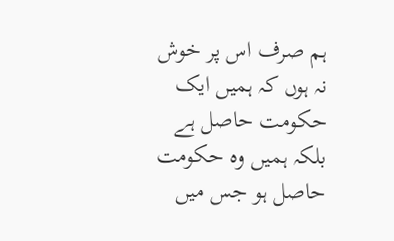ہم صرف اس پر خوش نہ ہوں کہ ہمیں ایک حکومت حاصل ہے بلکہ ہمیں وہ حکومت حاصل ہو جس میں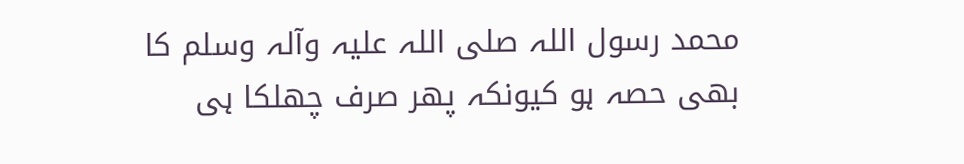محمد رسول اللہ صلی اللہ علیہ وآلہ وسلم کا بھی حصہ ہو کیونکہ پھر صرف چھلکا ہی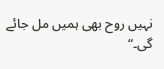نہیں روح بھی ہمیں مل جائے گی۔“